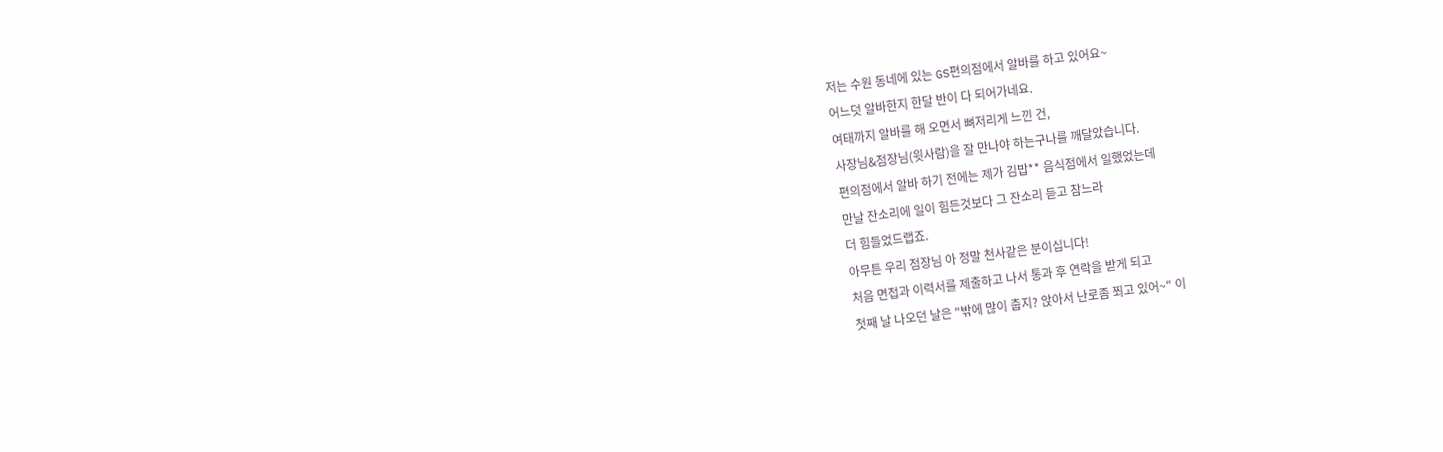저는 수원 동네에 있는 GS편의점에서 알바를 하고 있어요~
어느덧 알바한지 한달 반이 다 되어가네요.
여태까지 알바를 해 오면서 뼈저리게 느낀 건,
사장님&점장님(윗사람)을 잘 만나야 하는구나를 깨달았습니다.
편의점에서 알바 하기 전에는 제가 김밥** 음식점에서 일했었는데
만날 잔소리에 일이 힘든것보다 그 잔소리 듣고 참느라
더 힘들었드랩죠.
아무튼 우리 점장님 아 정말 천사같은 분이십니다!
처음 면접과 이력서를 제출하고 나서 통과 후 연락을 받게 되고
첫째 날 나오던 날은 "밖에 많이 춥지? 앉아서 난로좀 쬐고 있어~" 이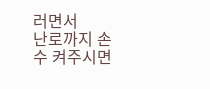러면서
난로까지 손수 켜주시면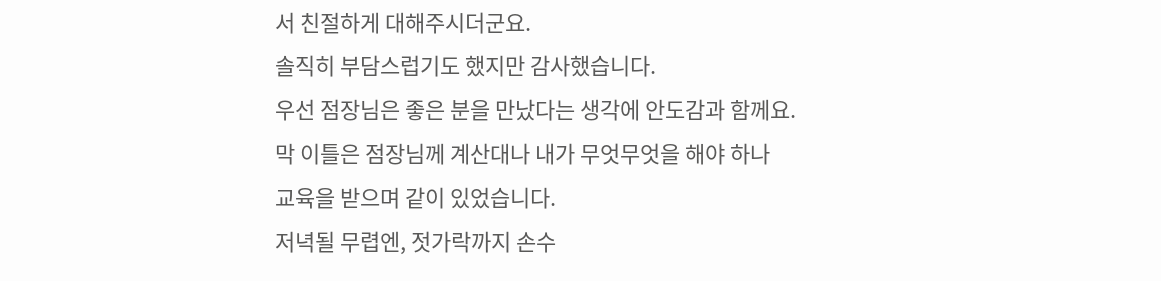서 친절하게 대해주시더군요.
솔직히 부담스럽기도 했지만 감사했습니다.
우선 점장님은 좋은 분을 만났다는 생각에 안도감과 함께요.
막 이틀은 점장님께 계산대나 내가 무엇무엇을 해야 하나
교육을 받으며 같이 있었습니다.
저녁될 무렵엔, 젓가락까지 손수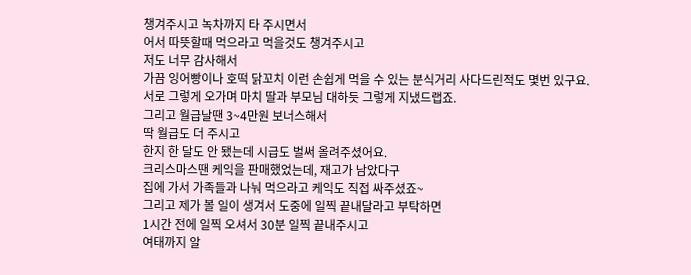챙겨주시고 녹차까지 타 주시면서
어서 따뜻할때 먹으라고 먹을것도 챙겨주시고
저도 너무 감사해서
가끔 잉어빵이나 호떡 닭꼬치 이런 손쉽게 먹을 수 있는 분식거리 사다드린적도 몇번 있구요.
서로 그렇게 오가며 마치 딸과 부모님 대하듯 그렇게 지냈드랩죠.
그리고 월급날땐 3~4만원 보너스해서
딱 월급도 더 주시고
한지 한 달도 안 됐는데 시급도 벌써 올려주셨어요.
크리스마스땐 케익을 판매했었는데, 재고가 남았다구
집에 가서 가족들과 나눠 먹으라고 케익도 직접 싸주셨죠~
그리고 제가 볼 일이 생겨서 도중에 일찍 끝내달라고 부탁하면
1시간 전에 일찍 오셔서 30분 일찍 끝내주시고
여태까지 알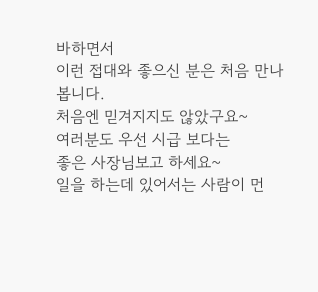바하면서
이런 접대와 좋으신 분은 처음 만나봅니다.
처음엔 믿겨지지도 않았구요~
여러분도 우선 시급 보다는
좋은 사장님보고 하세요~
일을 하는데 있어서는 사람이 먼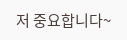저 중요합니다~